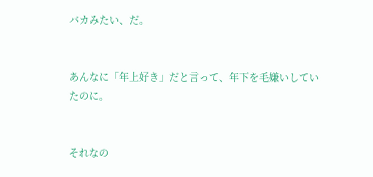バカみたい、だ。


あんなに「年上好き」だと言って、年下を毛嫌いしていたのに。


それなの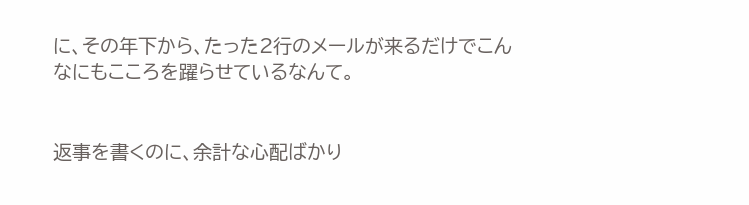に、その年下から、たった2行のメールが来るだけでこんなにもこころを躍らせているなんて。


返事を書くのに、余計な心配ばかり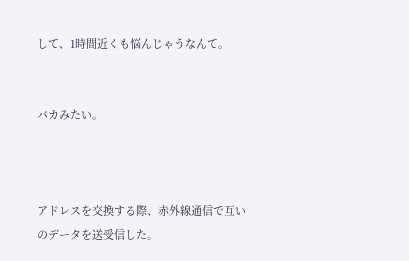して、1時間近くも悩んじゃうなんて。


バカみたい。



アドレスを交換する際、赤外線通信で互いのデータを送受信した。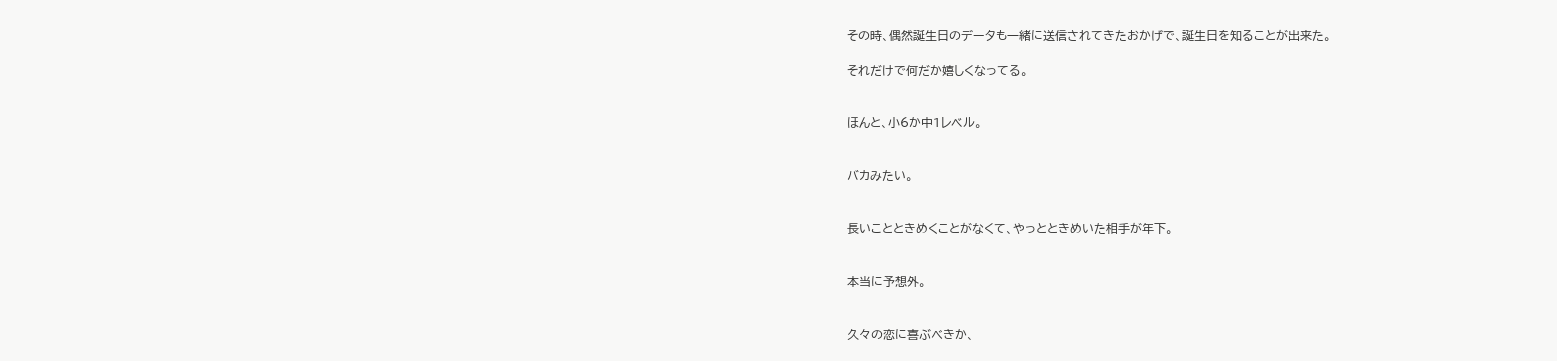その時、偶然誕生日のデータも一緒に送信されてきたおかげで、誕生日を知ることが出来た。

それだけで何だか嬉しくなってる。


ほんと、小6か中1レベル。


バカみたい。


長いことときめくことがなくて、やっとときめいた相手が年下。


本当に予想外。


久々の恋に喜ぶべきか、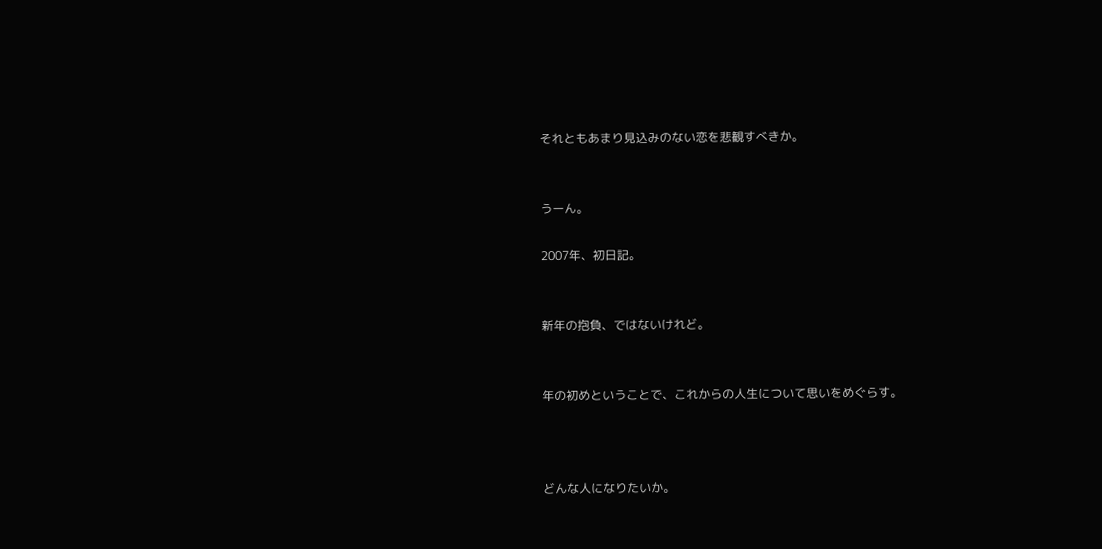それともあまり見込みのない恋を悲観すべきか。


うーん。

2007年、初日記。


新年の抱負、ではないけれど。


年の初めということで、これからの人生について思いをめぐらす。



どんな人になりたいか。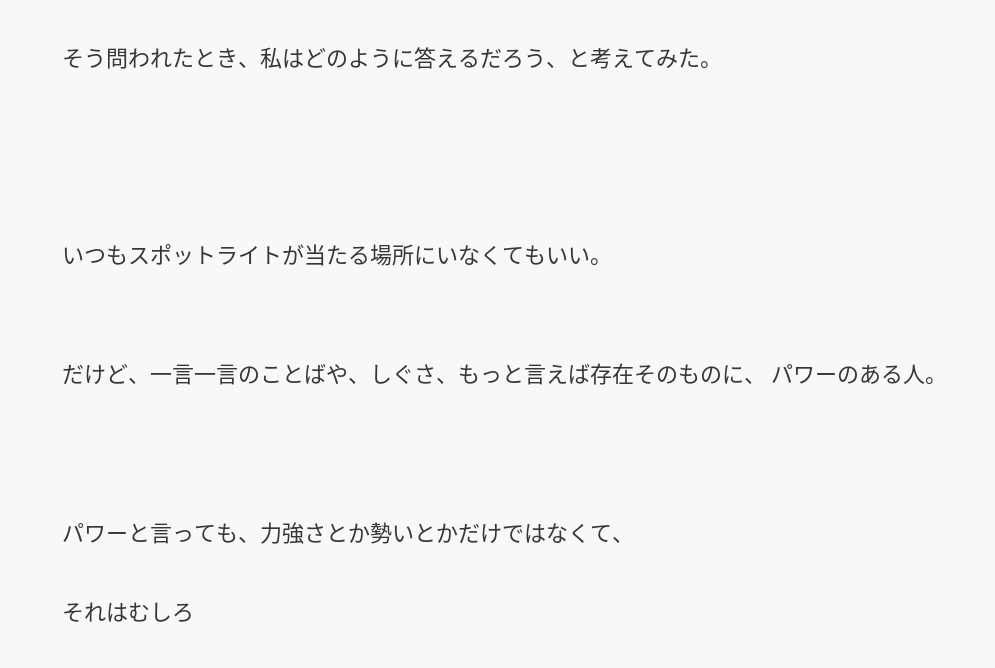そう問われたとき、私はどのように答えるだろう、と考えてみた。




いつもスポットライトが当たる場所にいなくてもいい。


だけど、一言一言のことばや、しぐさ、もっと言えば存在そのものに、 パワーのある人。



パワーと言っても、力強さとか勢いとかだけではなくて、

それはむしろ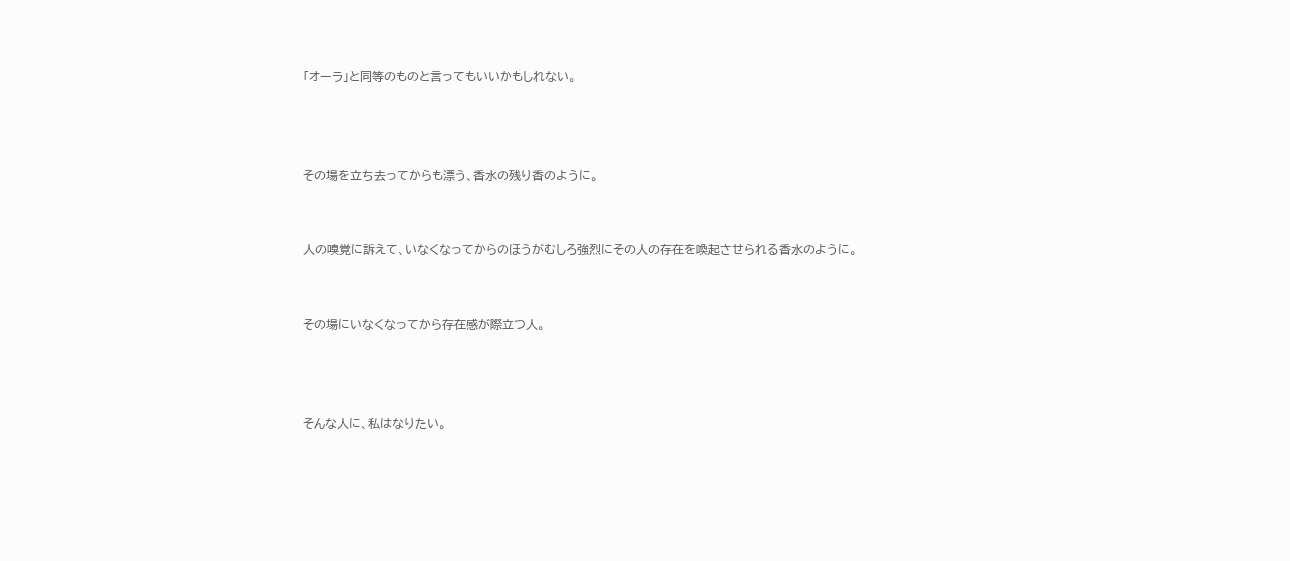「オーラ」と同等のものと言ってもいいかもしれない。



その場を立ち去ってからも漂う、香水の残り香のように。


人の嗅覚に訴えて、いなくなってからのほうがむしろ強烈にその人の存在を喚起させられる香水のように。


その場にいなくなってから存在感が際立つ人。



そんな人に、私はなりたい。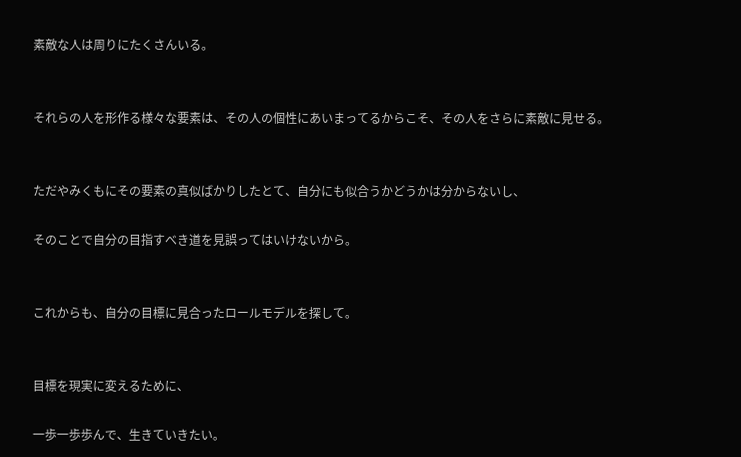素敵な人は周りにたくさんいる。


それらの人を形作る様々な要素は、その人の個性にあいまってるからこそ、その人をさらに素敵に見せる。


ただやみくもにその要素の真似ばかりしたとて、自分にも似合うかどうかは分からないし、

そのことで自分の目指すべき道を見誤ってはいけないから。


これからも、自分の目標に見合ったロールモデルを探して。


目標を現実に変えるために、

一歩一歩歩んで、生きていきたい。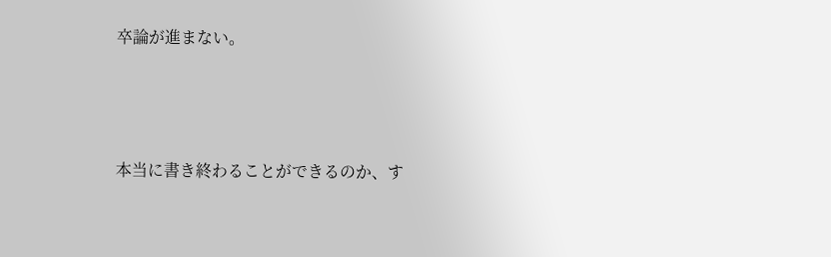卒論が進まない。



本当に書き終わることができるのか、す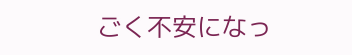ごく不安になっ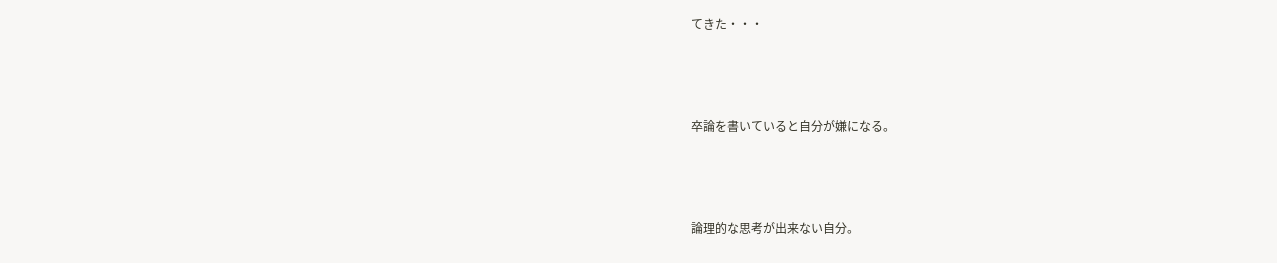てきた・・・



卒論を書いていると自分が嫌になる。



論理的な思考が出来ない自分。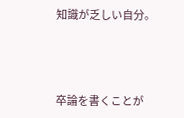知識が乏しい自分。



卒論を書くことが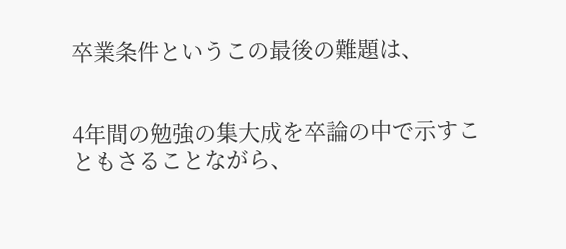卒業条件というこの最後の難題は、


4年間の勉強の集大成を卒論の中で示すこともさることながら、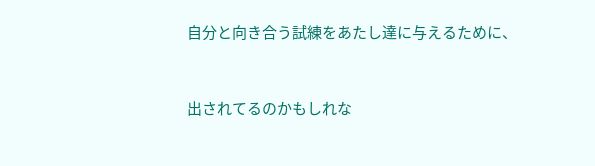自分と向き合う試練をあたし達に与えるために、


出されてるのかもしれな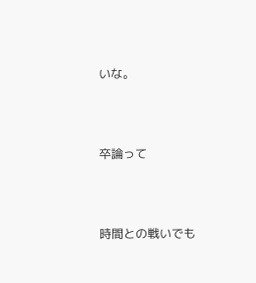いな。



卒論って



時間との戦いでも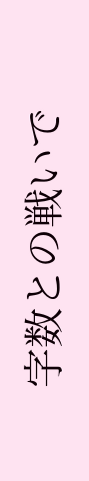字数との戦いで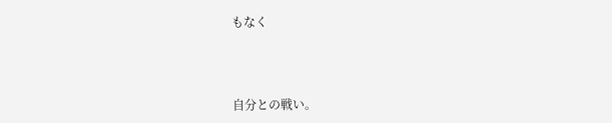もなく



自分との戦い。